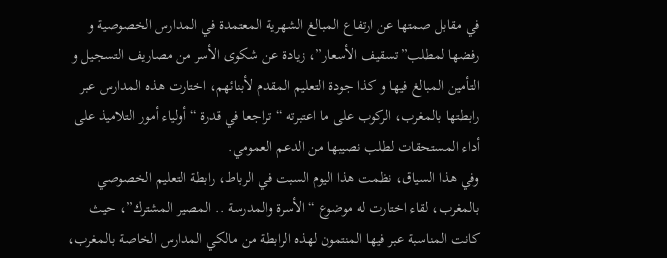في مقابل صمتها عن ارتفاع المبالغ الشهرية المعتمدة في المدارس الخصوصية و رفضها لمطلب”تسقيف الأسعار”، زيادة عن شكوى الأسر من مصاريف التسجيل و التأمين المبالغ فيها و كذا جودة التعليم المقدم لأبنائهم، اختارت هذه المدارس عبر رابطتها بالمغرب، الركوب على ما اعتبرته “تراجعا في قدرة “أولياء أمور التلاميذ على أداء المستحقات لطلب نصيبها من الدعم العمومي.
وفي هذا السياق، نظمت هذا اليوم السبت في الرباط، رابطة التعليم الخصوصي بالمغرب، لقاء اختارت له موضوع “الأسرة والمدرسة .. المصير المشترك”، حيث كانت المناسبة عبر فيها المنتمون لهذه الرابطة من مالكي المدارس الخاصة بالمغرب،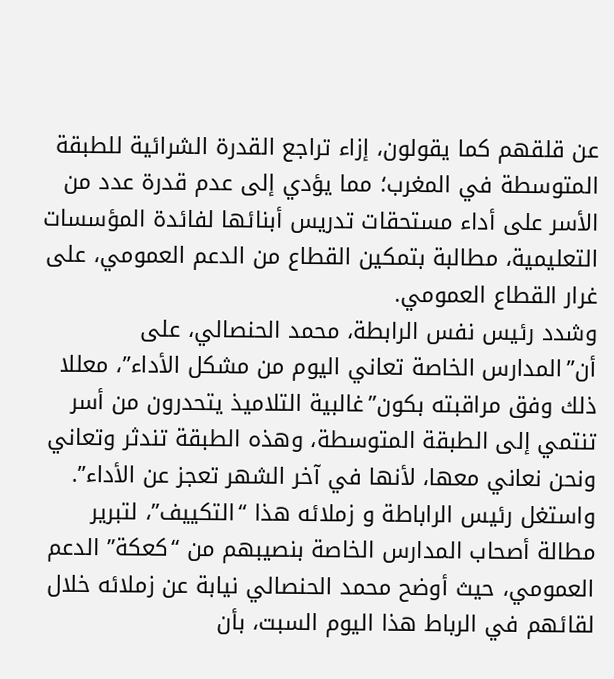عن قلقهم كما يقولون، إزاء تراجع القدرة الشرائية للطبقة المتوسطة في المغرب؛ مما يؤدي إلى عدم قدرة عدد من الأسر على أداء مستحقات تدريس أبنائها لفائدة المؤسسات التعليمية، مطالبة بتمكين القطاع من الدعم العمومي، على غرار القطاع العمومي.
وشدد رئيس نفس الرابطة، محمد الحنصالي، على أن”المدارس الخاصة تعاني اليوم من مشكل الأداء”، معللا ذلك وفق مراقبته بكون”غالبية التلاميذ يتحدرون من أسر تنتمي إلى الطبقة المتوسطة، وهذه الطبقة تندثر وتعاني ونحن نعاني معها، لأنها في آخر الشهر تعجز عن الأداء”.
واستغل رئيس الراباطة و زملائه هذا “التكييف”، لتبرير مطالة أصحاب المدارس الخاصة بنصيبهم من “كعكة” الدعم العمومي، حيث أوضح محمد الحنصالي نيابة عن زملائه خلال لقائهم في الرباط هذا اليوم السبت، بأن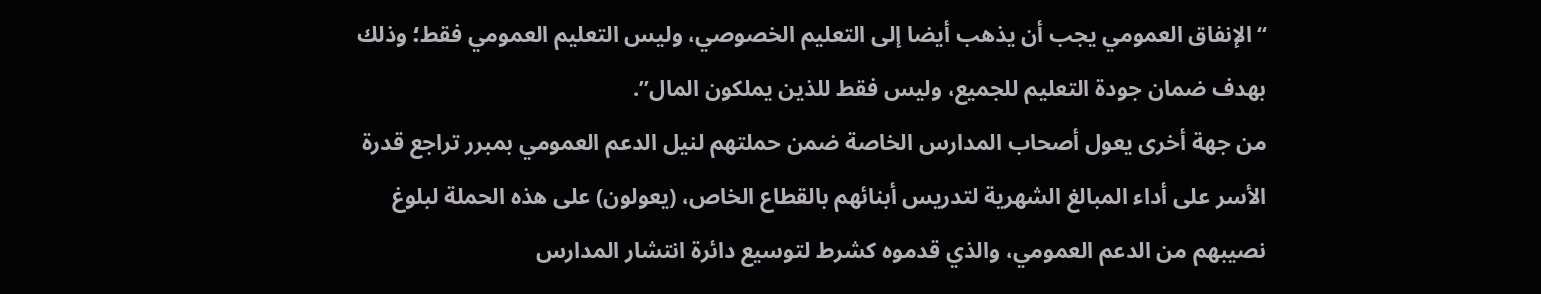“الإنفاق العمومي يجب أن يذهب أيضا إلى التعليم الخصوصي، وليس التعليم العمومي فقط؛ وذلك بهدف ضمان جودة التعليم للجميع، وليس فقط للذين يملكون المال”.
من جهة أخرى يعول أصحاب المدارس الخاصة ضمن حملتهم لنيل الدعم العمومي بمبرر تراجع قدرة الأسر على أداء المبالغ الشهرية لتدريس أبنائهم بالقطاع الخاص، (يعولون) على هذه الحملة لبلوغ نصيبهم من الدعم العمومي، والذي قدموه كشرط لتوسيع دائرة انتشار المدارس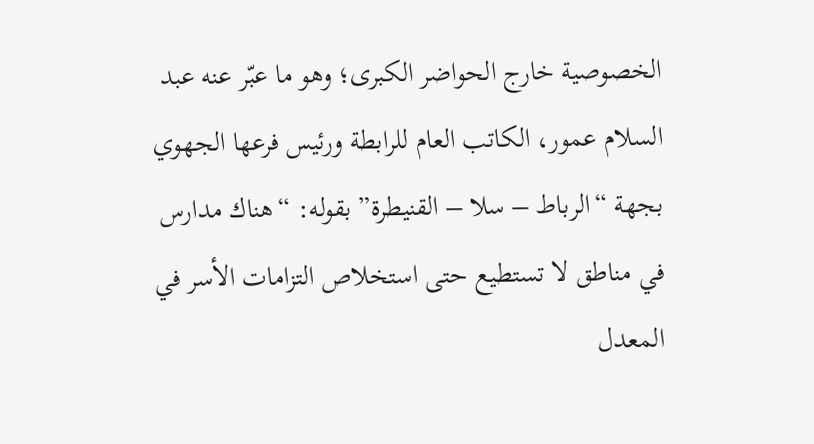الخصوصية خارج الحواضر الكبرى؛ وهو ما عبّر عنه عبد السلام عمور، الكاتب العام للرابطة ورئيس فرعها الجهوي بجهة “الرباط – سلا – القنيطرة” بقوله: “هناك مدارس في مناطق لا تستطيع حتى استخلاص التزامات الأسر في المعدل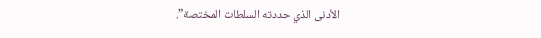الأدنى الذي حددته السلطات المختصة”.